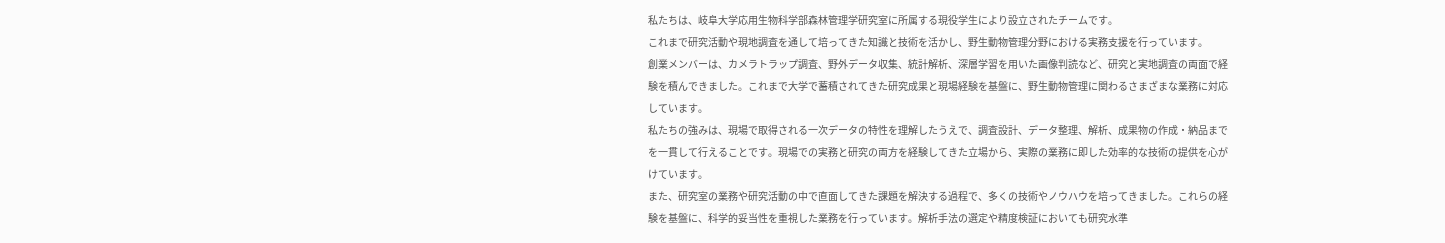私たちは、岐阜大学応用生物科学部森林管理学研究室に所属する現役学生により設立されたチームです。
これまで研究活動や現地調査を通して培ってきた知識と技術を活かし、野生動物管理分野における実務支援を行っています。
創業メンバーは、カメラトラップ調査、野外データ収集、統計解析、深層学習を用いた画像判読など、研究と実地調査の両面で経験を積んできました。これまで大学で蓄積されてきた研究成果と現場経験を基盤に、野生動物管理に関わるさまざまな業務に対応しています。
私たちの強みは、現場で取得される一次データの特性を理解したうえで、調査設計、データ整理、解析、成果物の作成・納品までを一貫して行えることです。現場での実務と研究の両方を経験してきた立場から、実際の業務に即した効率的な技術の提供を心がけています。
また、研究室の業務や研究活動の中で直面してきた課題を解決する過程で、多くの技術やノウハウを培ってきました。これらの経験を基盤に、科学的妥当性を重視した業務を行っています。解析手法の選定や精度検証においても研究水準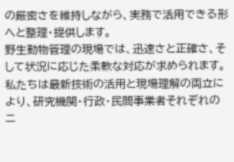の厳密さを維持しながら、実務で活用できる形へと整理・提供します。
野生動物管理の現場では、迅速さと正確さ、そして状況に応じた柔軟な対応が求められます。私たちは最新技術の活用と現場理解の両立により、研究機関・行政・民間事業者それぞれのニ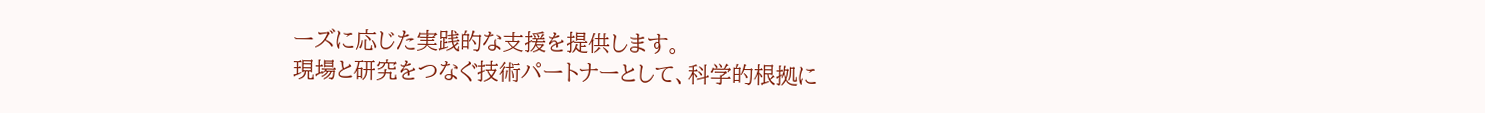ーズに応じた実践的な支援を提供します。
現場と研究をつなぐ技術パートナーとして、科学的根拠に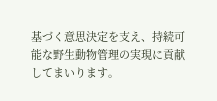基づく意思決定を支え、持続可能な野生動物管理の実現に貢献してまいります。